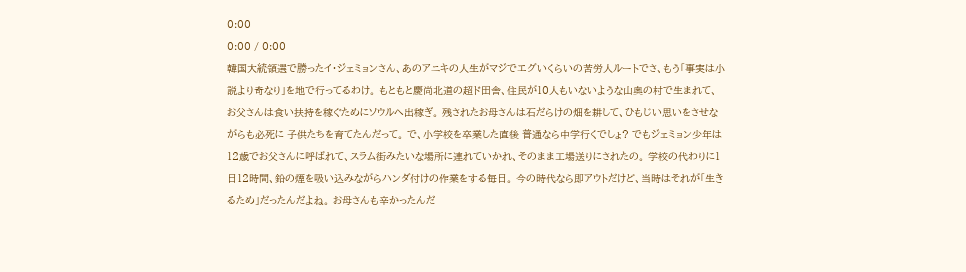0:00
0:00 / 0:00
韓国大統領選で勝ったイ・ジェミョンさん、あのアニキの人生がマジでエグいくらいの苦労人ルートでさ、もう「事実は小説より奇なり」を地で行ってるわけ。 もともと慶尚北道の超ド田舎、住民が10人もいないような山奥の村で生まれて、 お父さんは食い扶持を稼ぐためにソウルへ出稼ぎ。 残されたお母さんは石だらけの畑を耕して、ひもじい思いをさせながらも必死に 子供たちを育てたんだって。 で、小学校を卒業した直後 普通なら中学行くでしょ? でもジェミョン少年は12歳でお父さんに呼ばれて、スラム街みたいな場所に連れていかれ、そのまま工場送りにされたの。 学校の代わりに1日12時間、鉛の煙を吸い込みながらハンダ付けの作業をする毎日。 今の時代なら即アウトだけど、当時はそれが「生きるため」だったんだよね。 お母さんも辛かったんだ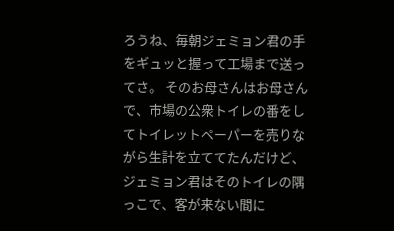ろうね、毎朝ジェミョン君の手をギュッと握って工場まで送ってさ。 そのお母さんはお母さんで、市場の公衆トイレの番をしてトイレットペーパーを売りながら生計を立ててたんだけど、ジェミョン君はそのトイレの隅っこで、客が来ない間に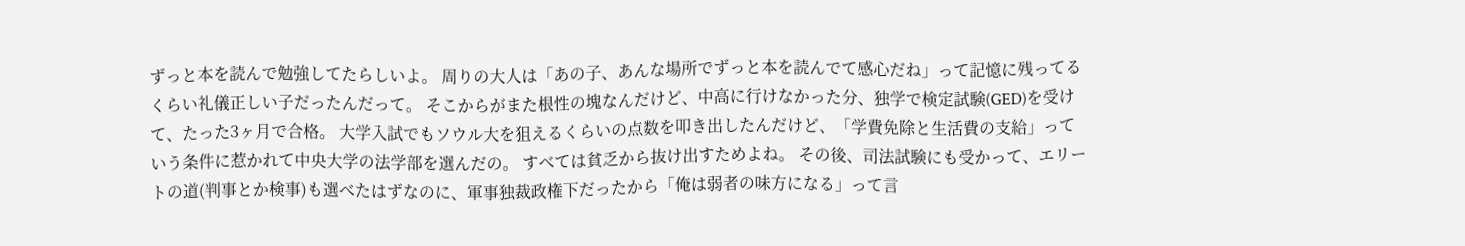ずっと本を読んで勉強してたらしいよ。 周りの大人は「あの子、あんな場所でずっと本を読んでて感心だね」って記憶に残ってるくらい礼儀正しい子だったんだって。 そこからがまた根性の塊なんだけど、中高に行けなかった分、独学で検定試験(GED)を受けて、たった3ヶ月で合格。 大学入試でもソウル大を狙えるくらいの点数を叩き出したんだけど、「学費免除と生活費の支給」っていう条件に惹かれて中央大学の法学部を選んだの。 すべては貧乏から抜け出すためよね。 その後、司法試験にも受かって、エリートの道(判事とか検事)も選べたはずなのに、軍事独裁政権下だったから「俺は弱者の味方になる」って言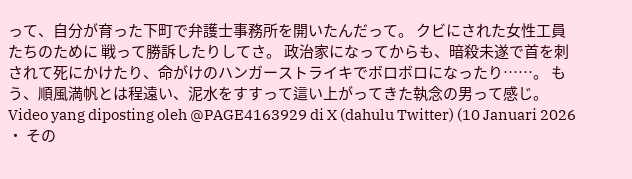って、自分が育った下町で弁護士事務所を開いたんだって。 クビにされた女性工員たちのために 戦って勝訴したりしてさ。 政治家になってからも、暗殺未遂で首を刺されて死にかけたり、命がけのハンガーストライキでボロボロになったり……。 もう、順風満帆とは程遠い、泥水をすすって這い上がってきた執念の男って感じ。
Video yang diposting oleh @PAGE4163929 di X (dahulu Twitter) (10 Januari 2026 ・ その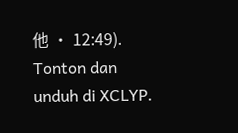他 ・ 12:49). Tonton dan unduh di XCLYP.